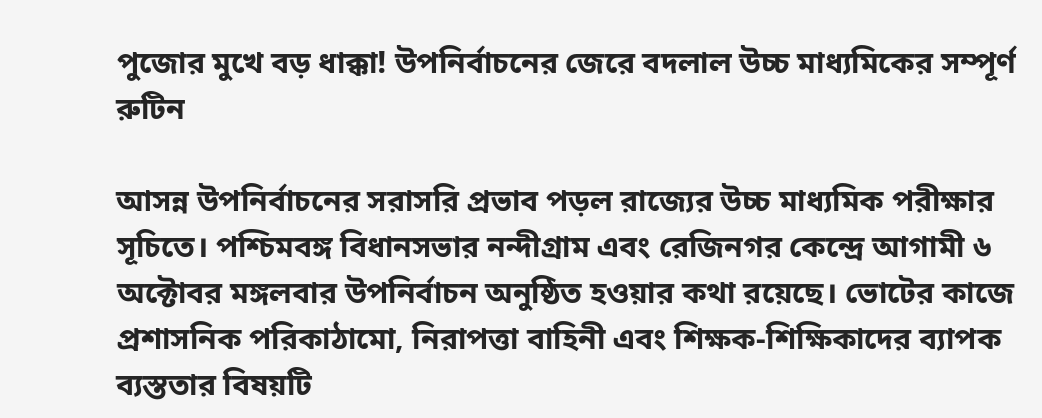পুজোর মুখে বড় ধাক্কা! উপনির্বাচনের জেরে বদলাল উচ্চ মাধ্যমিকের সম্পূর্ণ রুটিন

আসন্ন উপনির্বাচনের সরাসরি প্রভাব পড়ল রাজ্যের উচ্চ মাধ্যমিক পরীক্ষার সূচিতে। পশ্চিমবঙ্গ বিধানসভার নন্দীগ্রাম এবং রেজিনগর কেন্দ্রে আগামী ৬ অক্টোবর মঙ্গলবার উপনির্বাচন অনুষ্ঠিত হওয়ার কথা রয়েছে। ভোটের কাজে প্রশাসনিক পরিকাঠামো, নিরাপত্তা বাহিনী এবং শিক্ষক-শিক্ষিকাদের ব্যাপক ব্যস্ততার বিষয়টি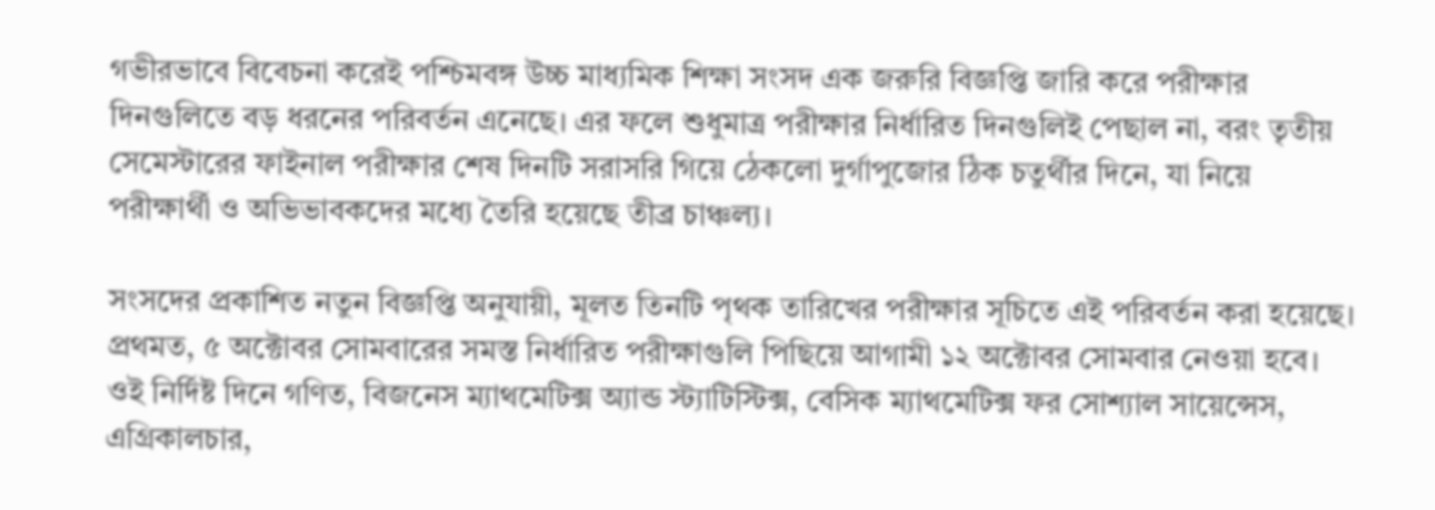গভীরভাবে বিবেচনা করেই পশ্চিমবঙ্গ উচ্চ মাধ্যমিক শিক্ষা সংসদ এক জরুরি বিজ্ঞপ্তি জারি করে পরীক্ষার দিনগুলিতে বড় ধরনের পরিবর্তন এনেছে। এর ফলে শুধুমাত্র পরীক্ষার নির্ধারিত দিনগুলিই পেছাল না, বরং তৃতীয় সেমেস্টারের ফাইনাল পরীক্ষার শেষ দিনটি সরাসরি গিয়ে ঠেকলো দুর্গাপুজোর ঠিক চতুর্থীর দিনে, যা নিয়ে পরীক্ষার্থী ও অভিভাবকদের মধ্যে তৈরি হয়েছে তীব্র চাঞ্চল্য।

সংসদের প্রকাশিত নতুন বিজ্ঞপ্তি অনুযায়ী, মূলত তিনটি পৃথক তারিখের পরীক্ষার সূচিতে এই পরিবর্তন করা হয়েছে। প্রথমত, ৫ অক্টোবর সোমবারের সমস্ত নির্ধারিত পরীক্ষাগুলি পিছিয়ে আগামী ১২ অক্টোবর সোমবার নেওয়া হবে। ওই নির্দিষ্ট দিনে গণিত, বিজনেস ম্যাথমেটিক্স অ্যান্ড স্ট্যাটিস্টিক্স, বেসিক ম্যাথমেটিক্স ফর সোশ্যাল সায়েন্সেস, এগ্রিকালচার,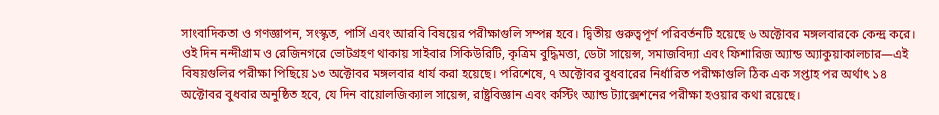সাংবাদিকতা ও গণজ্ঞাপন, সংস্কৃত, পার্সি এবং আরবি বিষয়ের পরীক্ষাগুলি সম্পন্ন হবে। দ্বিতীয় গুরুত্বপূর্ণ পরিবর্তনটি হয়েছে ৬ অক্টোবর মঙ্গলবারকে কেন্দ্র করে। ওই দিন নন্দীগ্রাম ও রেজিনগরে ভোটগ্রহণ থাকায় সাইবার সিকিউরিটি, কৃত্রিম বুদ্ধিমত্তা, ডেটা সায়েন্স, সমাজবিদ্যা এবং ফিশারিজ অ্যান্ড অ্যাকুয়াকালচার—এই বিষয়গুলির পরীক্ষা পিছিয়ে ১৩ অক্টোবর মঙ্গলবার ধার্য করা হয়েছে। পরিশেষে, ৭ অক্টোবর বুধবারের নির্ধারিত পরীক্ষাগুলি ঠিক এক সপ্তাহ পর অর্থাৎ ১৪ অক্টোবর বুধবার অনুষ্ঠিত হবে, যে দিন বায়োলজিক্যাল সায়েন্স, রাষ্ট্রবিজ্ঞান এবং কস্টিং অ্যান্ড ট্যাক্সেশনের পরীক্ষা হওয়ার কথা রয়েছে।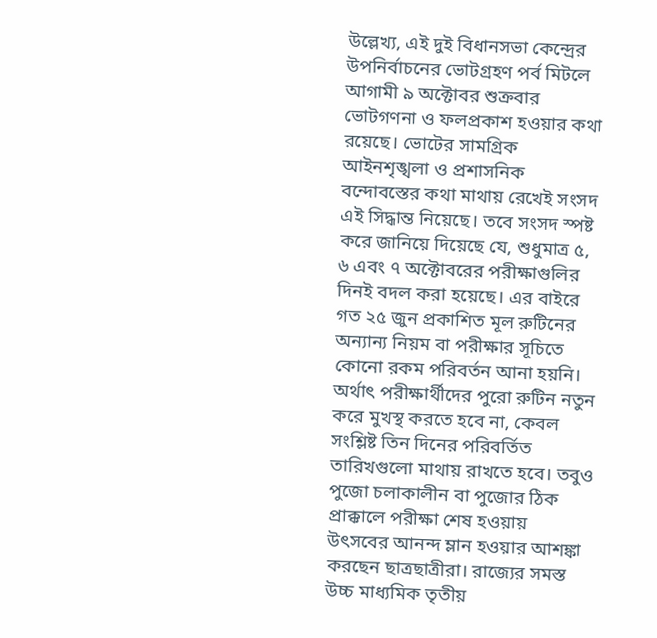উল্লেখ্য, এই দুই বিধানসভা কেন্দ্রের উপনির্বাচনের ভোটগ্রহণ পর্ব মিটলে আগামী ৯ অক্টোবর শুক্রবার ভোটগণনা ও ফলপ্রকাশ হওয়ার কথা রয়েছে। ভোটের সামগ্রিক আইনশৃঙ্খলা ও প্রশাসনিক বন্দোবস্তের কথা মাথায় রেখেই সংসদ এই সিদ্ধান্ত নিয়েছে। তবে সংসদ স্পষ্ট করে জানিয়ে দিয়েছে যে, শুধুমাত্র ৫, ৬ এবং ৭ অক্টোবরের পরীক্ষাগুলির দিনই বদল করা হয়েছে। এর বাইরে গত ২৫ জুন প্রকাশিত মূল রুটিনের অন্যান্য নিয়ম বা পরীক্ষার সূচিতে কোনো রকম পরিবর্তন আনা হয়নি। অর্থাৎ পরীক্ষার্থীদের পুরো রুটিন নতুন করে মুখস্থ করতে হবে না, কেবল সংশ্লিষ্ট তিন দিনের পরিবর্তিত তারিখগুলো মাথায় রাখতে হবে। তবুও পুজো চলাকালীন বা পুজোর ঠিক প্রাক্কালে পরীক্ষা শেষ হওয়ায় উৎসবের আনন্দ ম্লান হওয়ার আশঙ্কা করছেন ছাত্রছাত্রীরা। রাজ্যের সমস্ত উচ্চ মাধ্যমিক তৃতীয়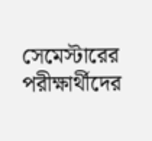সেমেস্টারের পরীক্ষার্থীদের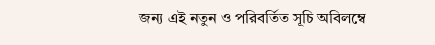জন্য এই নতুন ও পরিবর্তিত সূচি অবিলম্বে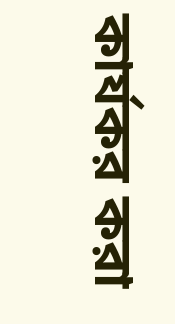কার্যকর করা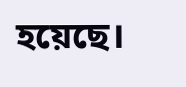হয়েছে।